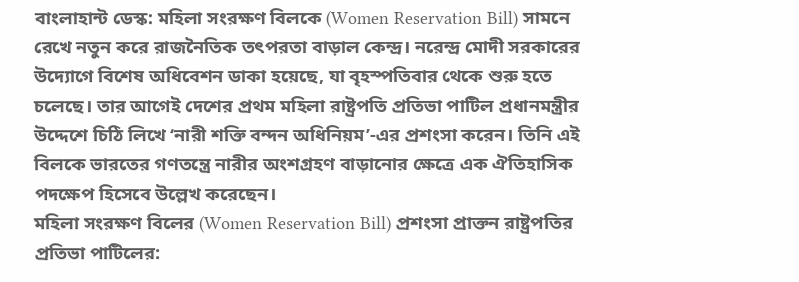বাংলাহান্ট ডেস্ক: মহিলা সংরক্ষণ বিলকে (Women Reservation Bill) সামনে রেখে নতুন করে রাজনৈতিক তৎপরতা বাড়াল কেন্দ্র। নরেন্দ্র মোদী সরকারের উদ্যোগে বিশেষ অধিবেশন ডাকা হয়েছে, যা বৃহস্পতিবার থেকে শুরু হতে চলেছে। তার আগেই দেশের প্রথম মহিলা রাষ্ট্রপতি প্রতিভা পাটিল প্রধানমন্ত্রীর উদ্দেশে চিঠি লিখে ‘নারী শক্তি বন্দন অধিনিয়ম’-এর প্রশংসা করেন। তিনি এই বিলকে ভারতের গণতন্ত্রে নারীর অংশগ্রহণ বাড়ানোর ক্ষেত্রে এক ঐতিহাসিক পদক্ষেপ হিসেবে উল্লেখ করেছেন।
মহিলা সংরক্ষণ বিলের (Women Reservation Bill) প্রশংসা প্রাক্তন রাষ্ট্রপতির প্রতিভা পাটিলের: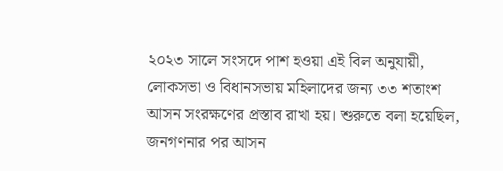২০২৩ সালে সংসদে পাশ হওয়া এই বিল অনুযায়ী, লোকসভা ও বিধানসভায় মহিলাদের জন্য ৩৩ শতাংশ আসন সংরক্ষণের প্রস্তাব রাখা হয়। শুরুতে বলা হয়েছিল, জনগণনার পর আসন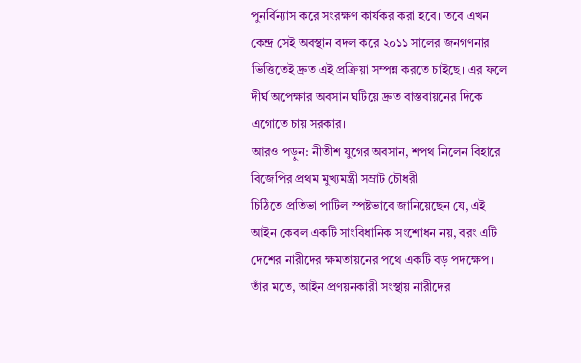পুনর্বিন্যাস করে সংরক্ষণ কার্যকর করা হবে। তবে এখন কেন্দ্র সেই অবস্থান বদল করে ২০১১ সালের জনগণনার ভিত্তিতেই দ্রুত এই প্রক্রিয়া সম্পন্ন করতে চাইছে। এর ফলে দীর্ঘ অপেক্ষার অবসান ঘটিয়ে দ্রুত বাস্তবায়নের দিকে এগোতে চায় সরকার।
আরও পড়ুন: নীতীশ যুগের অবসান, শপথ নিলেন বিহারে বিজেপির প্রথম মুখ্যমন্ত্রী সম্রাট চৌধরী
চিঠিতে প্রতিভা পাটিল স্পষ্টভাবে জানিয়েছেন যে, এই আইন কেবল একটি সাংবিধানিক সংশোধন নয়, বরং এটি দেশের নারীদের ক্ষমতায়নের পথে একটি বড় পদক্ষেপ। তাঁর মতে, আইন প্রণয়নকারী সংস্থায় নারীদের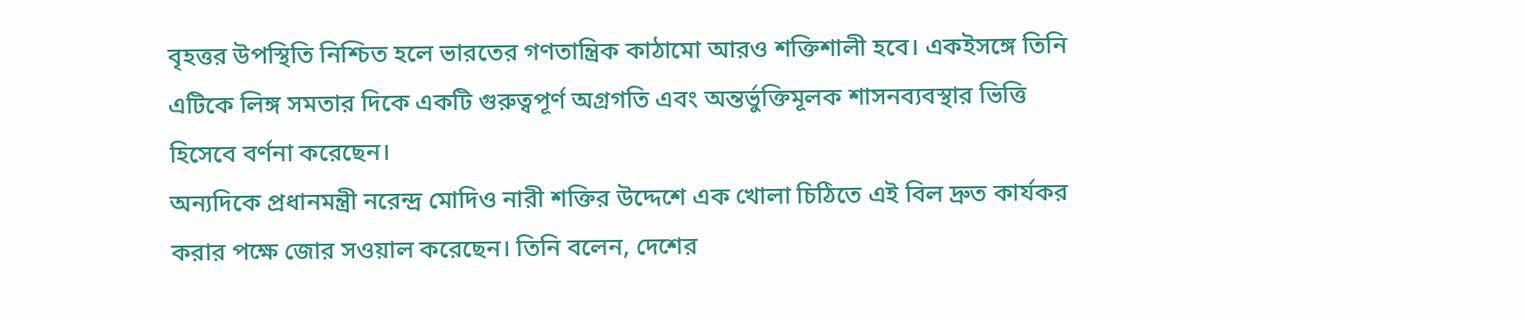বৃহত্তর উপস্থিতি নিশ্চিত হলে ভারতের গণতান্ত্রিক কাঠামো আরও শক্তিশালী হবে। একইসঙ্গে তিনি এটিকে লিঙ্গ সমতার দিকে একটি গুরুত্বপূর্ণ অগ্রগতি এবং অন্তর্ভুক্তিমূলক শাসনব্যবস্থার ভিত্তি হিসেবে বর্ণনা করেছেন।
অন্যদিকে প্রধানমন্ত্রী নরেন্দ্র মোদিও নারী শক্তির উদ্দেশে এক খোলা চিঠিতে এই বিল দ্রুত কার্যকর করার পক্ষে জোর সওয়াল করেছেন। তিনি বলেন, দেশের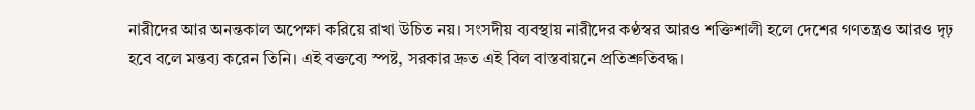নারীদের আর অনন্তকাল অপেক্ষা করিয়ে রাখা উচিত নয়। সংসদীয় ব্যবস্থায় নারীদের কণ্ঠস্বর আরও শক্তিশালী হলে দেশের গণতন্ত্রও আরও দৃঢ় হবে বলে মন্তব্য করেন তিনি। এই বক্তব্যে স্পষ্ট, সরকার দ্রুত এই বিল বাস্তবায়নে প্রতিশ্রুতিবদ্ধ।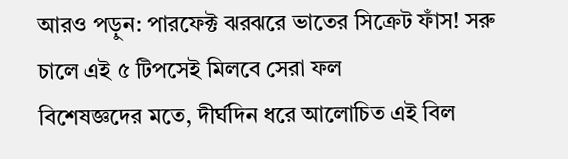আরও পড়ুন: পারফেক্ট ঝরঝরে ভাতের সিক্রেট ফাঁস! সরু চালে এই ৫ টিপসেই মিলবে সেরা ফল
বিশেষজ্ঞদের মতে, দীর্ঘদিন ধরে আলোচিত এই বিল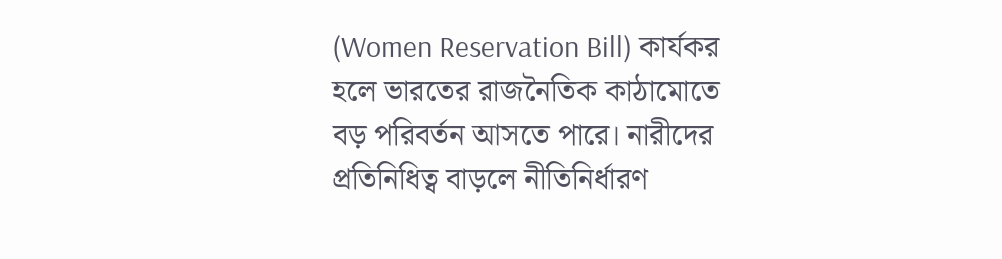(Women Reservation Bill) কার্যকর হলে ভারতের রাজনৈতিক কাঠামোতে বড় পরিবর্তন আসতে পারে। নারীদের প্রতিনিধিত্ব বাড়লে নীতিনির্ধারণ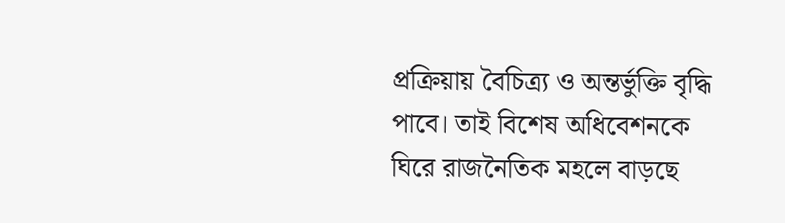প্রক্রিয়ায় বৈচিত্র্য ও অন্তর্ভুক্তি বৃদ্ধি পাবে। তাই বিশেষ অধিবেশনকে ঘিরে রাজনৈতিক মহলে বাড়ছে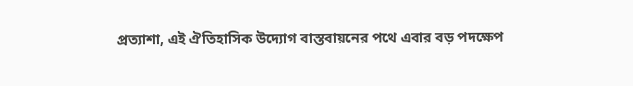প্রত্যাশা, এই ঐতিহাসিক উদ্যোগ বাস্তবায়নের পথে এবার বড় পদক্ষেপ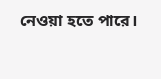নেওয়া হতে পারে।